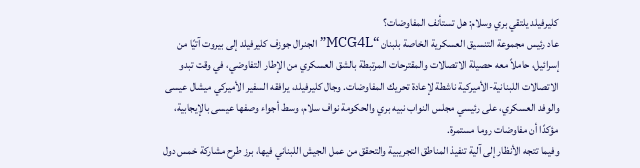كليرفيلد يلتقي بري وسلام: هل تستأنف المفاوضات؟
عاد رئيس مجموعة التنسيق العسكرية الخاصة بلبنان “MCG4L” الجنرال جوزف كليرفيلد إلى بيروت آتيًا من إسرائيل، حاملاً معه حصيلة الاتصالات والمقترحات المرتبطة بالشق العسكري من الإطار التفاوضي، في وقت تبدو الاتصالات اللبنانية-الأميركية ناشطة لإعادة تحريك المفاوضات. وجال كليرفيلد، يرافقه السفير الأميركي ميشال عيسى والوفد العسكري، على رئيسي مجلس النواب نبيه بري والحكومة نواف سلام، وسط أجواء وصفها عيسى بالإيجابية، مؤكدًا أن مفاوضات روما مستمرة.
وفيما تتجه الأنظار إلى آلية تنفيذ المناطق التجريبية والتحقق من عمل الجيش اللبناني فيها، برز طرح مشاركة خمس دول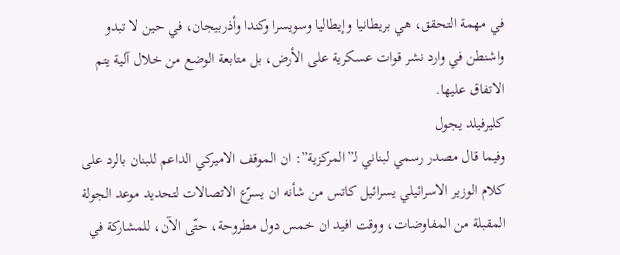في مهمة التحقق، هي بريطانيا وإيطاليا وسويسرا وكندا وأذربيجان، في حين لا تبدو واشنطن في وارد نشر قوات عسكرية على الأرض، بل متابعة الوضع من خلال آلية يتم الاتفاق عليها.
كليرفيلد يجول
وفيما قال مصدر رسمي لبناني لـ”المركزية”: ان الموقف الاميركي الداعم للبنان بالرد على كلام الوزير الاسرائيلي يسرائيل كاتس من شأنه ان يسرّع الاتصالات لتحديد موعد الجولة المقبلة من المفاوضات، ووقت افيد ان خمس دول مطروحة، حتّى الآن، للمشاركة في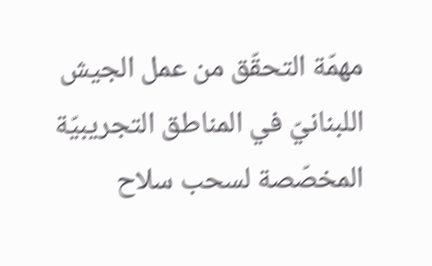مهمّة التحقّق من عمل الجيش اللبنانيّ في المناطق التجريبيّة المخصّصة لسحب سلاح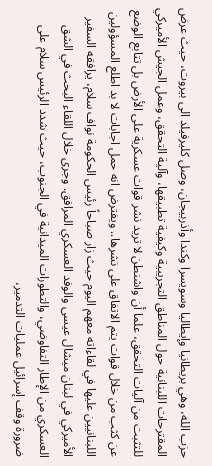حزب الله، وهي بريطانيا وإيطاليا وسويسرا وكندا وأذربيجان، وصل كليرفيلد الى بيروت، حيث عرض المقترحات اللبنانية حول المناطق التجريبية وكيفية تطبيقها، وآلية التحقق، وعمل الجيش الأميركي للتثبت من آليات التحقق، علما أن واشنطن لا تريد نشر قوات عسكرية على الأرض بل تتابع الوضع عن كثب من خلال قوات يتم الاتفاق على نشرها.. ويفترض انه حمل اجابات لا بد اطلع المسؤولين اللبنانيين عليها في لقاءاته معهم اليوم حيث زار صباحاً رئيس الحكومة نواف سلام، يرافقه السفير الأميركي في لبنان ميشال عيسى والوفد العسكري المرافق. وجرى خلال اللقاء البحث في الشق العسكري من الإطار التفاوضي، والتطورات الميدانية في الجنوب، حيث شدد الرئيس سلام على ضرورة وقف إسرائيل عمليات التدمير،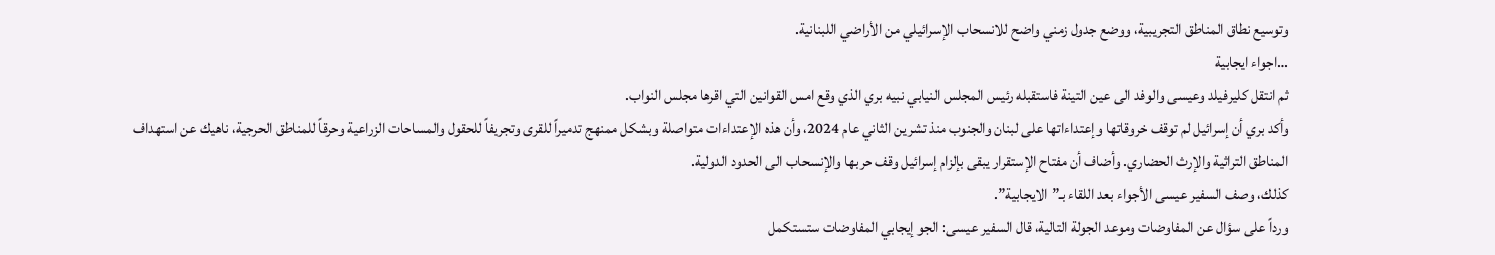وتوسيع نطاق المناطق التجريبية، ووضع جدول زمني واضح للانسحاب الإسرائيلي من الأراضي اللبنانية.
…اجواء ايجابية
ثم انتقل كليرفيلد وعيسى والوفد الى عين التينة فاستقبله رئيس المجلس النيابي نبيه بري الذي وقع امس القوانين التي اقرها مجلس النواب.
وأكد بري أن إسرائيل لم توقف خروقاتها وإعتداءاتها على لبنان والجنوب منذ تشرين الثاني عام 2024، وأن هذه الإعتداءات متواصلة وبشكل ممنهج تدميراً للقرى وتجريفاً للحقول والمساحات الزراعية وحرقاً للمناطق الحرجية، ناهيك عن استهداف المناطق التراثية والإرث الحضاري. وأضاف أن مفتاح الإستقرار يبقى بإلزام إسرائيل وقف حربها والإنسحاب الى الحدود الدولية.
كذلك، وصف السفير عيسى الأجواء بعد اللقاء بـ”الايجابية”.
ورداً على سؤال عن المفاوضات وموعد الجولة التالية، قال السفير عيسى: الجو إيجابي المفاوضات ستستكمل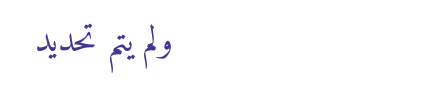ولم يتم تحديد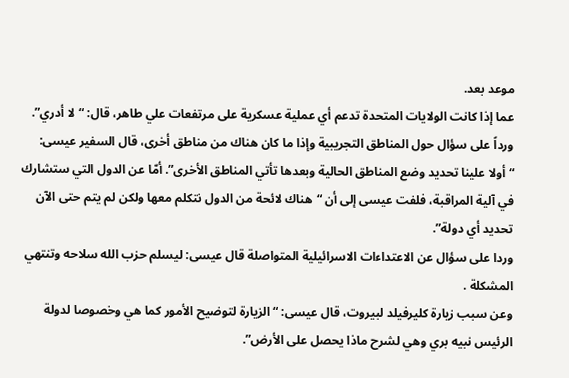موعد بعد.
عما إذا كانت الولايات المتحدة تدعم أي عملية عسكرية على مرتفعات علي طاهر، قال: “لا أدري”.
ورداً على سؤال حول المناطق التجريبية وإذا ما كان هناك من مناطق أخرى، قال السفير عيسى: “أولا علينا تحديد وضع المناطق الحالية وبعدها تأتي المناطق الأخرى”. أمّا عن الدول التي ستشارك في آلية المراقبة، فلفت عيسى إلى أن “هناك لائحة من الدول نتكلم معها ولكن لم يتم حتى الآن تحديد أي دولة”.
وردا على سؤال عن الاعتداءات الاسرائيلية المتواصلة قال عيسى: ليسلم حزب الله سلاحه وتنتهي المشكلة .
وعن سبب زيارة كليرفيلد لبيروت، قال عيسى: “الزيارة لتوضيح الأمور كما هي وخصوصا لدولة الرئيس نبيه بري وهي لشرح ماذا يحصل على الأرض”.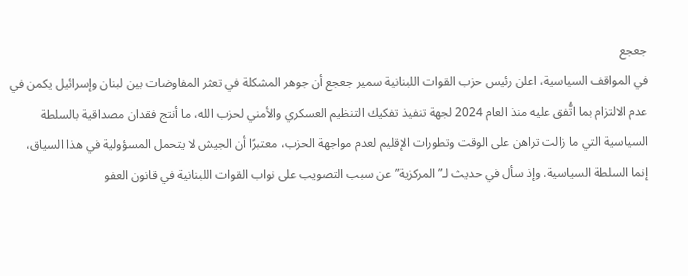جعجع
في المواقف السياسية، اعلن رئيس حزب القوات اللبنانية سمير جعجع أن جوهر المشكلة في تعثر المفاوضات بين لبنان وإسرائيل يكمن في عدم الالتزام بما اتُّفق عليه منذ العام 2024 لجهة تنفيذ تفكيك التنظيم العسكري والأمني لحزب الله، ما أنتج فقدان مصداقية بالسلطة السياسية التي ما زالت تراهن على الوقت وتطورات الإقليم لعدم مواجهة الحزب، معتبرًا أن الجيش لا يتحمل المسؤولية في هذا السياق، إنما السلطة السياسية. وإذ سأل في حديث لـ”المركزية”عن سبب التصويب على نواب القوات اللبنانية في قانون العفو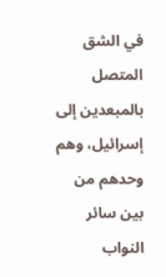في الشق المتصل بالمبعدين إلى إسرائيل، وهم وحدهم من بين سائر النواب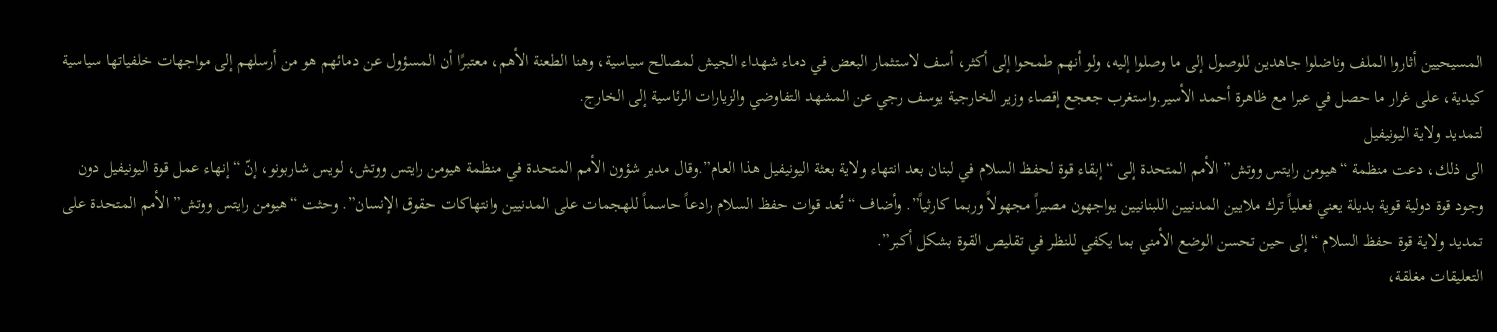المسيحيين أثاروا الملف وناضلوا جاهدين للوصول إلى ما وصلوا إليه، ولو أنهم طمحوا إلى أكثر، أسف لاستثمار البعض في دماء شهداء الجيش لمصالح سياسية، وهنا الطعنة الأهم، معتبرًا أن المسؤول عن دمائهم هو من أرسلهم إلى مواجهات خلفياتها سياسية كيدية، على غرار ما حصل في عبرا مع ظاهرة أحمد الأسير.واستغرب جعجع إقصاء وزير الخارجية يوسف رجي عن المشهد التفاوضي والزيارات الرئاسية إلى الخارج.
لتمديد ولاية اليونيفيل
الى ذلك، دعت منظمة “هيومن رايتس ووتش” الأمم المتحدة إلى “إبقاء قوة لحفظ السلام في لبنان بعد انتهاء ولاية بعثة اليونيفيل هذا العام”.وقال مدير شؤون الأمم المتحدة في منظمة هيومن رايتس ووتش، لويس شاربونو، إنّ “إنهاء عمل قوة اليونيفيل دون وجود قوة دولية قوية بديلة يعني فعلياً ترك ملايين المدنيين اللبنانيين يواجهون مصيراً مجهولاً وربما كارثياً”. وأضاف “تُعد قوات حفظ السلام رادعاً حاسماً للهجمات على المدنيين وانتهاكات حقوق الإنسان”. وحثت “هيومن رايتس ووتش” الأمم المتحدة على تمديد ولاية قوة حفظ السلام “إلى حين تحسن الوضع الأمني بما يكفي للنظر في تقليص القوة بشكل أكبر”.
التعليقات مغلقة،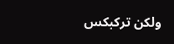ولكن تركبكس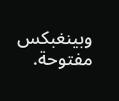وبينغبكس مفتوحة.